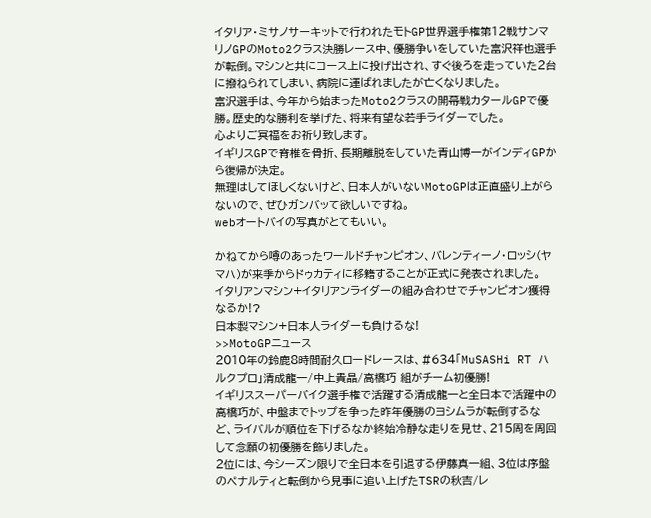イタリア・ミサノサーキットで行われたモトGP世界選手権第12戦サンマリノGPのMoto2クラス決勝レース中、優勝争いをしていた富沢祥也選手が転倒。マシンと共にコース上に投げ出され、すぐ後ろを走っていた2台に撥ねられてしまい、病院に運ばれましたが亡くなりました。
富沢選手は、今年から始まったMoto2クラスの開幕戦カタールGPで優勝。歴史的な勝利を挙げた、将来有望な若手ライダーでした。
心よりご冥福をお祈り致します。
イギリスGPで脊椎を骨折、長期離脱をしていた青山博一がインディGPから復帰が決定。
無理はしてほしくないけど、日本人がいないMotoGPは正直盛り上がらないので、ぜひガンバッて欲しいですね。
webオートバイの写真がとてもいい。

かねてから噂のあったワールドチャンピオン、バレンティーノ・ロッシ(ヤマハ)が来季からドゥカティに移籍することが正式に発表されました。
イタリアンマシン+イタリアンライダーの組み合わせでチャンピオン獲得なるか!?
日本製マシン+日本人ライダーも負けるな!
>>MotoGPニュース
2010年の鈴鹿8時間耐久ロードレースは、#634「MuSASHi RT ハルクプロ」清成龍一/中上貴晶/高橋巧 組がチーム初優勝!
イギリススーパーバイク選手権で活躍する清成龍一と全日本で活躍中の高橋巧が、中盤までトップを争った昨年優勝のヨシムラが転倒するなど、ライバルが順位を下げるなか終始冷静な走りを見せ、215周を周回して念願の初優勝を飾りました。
2位には、今シーズン限りで全日本を引退する伊藤真一組、3位は序盤のペナルティと転倒から見事に追い上げたTSRの秋吉/レ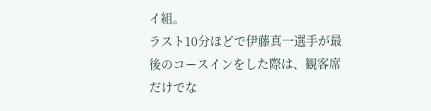イ組。
ラスト10分ほどで伊藤真一選手が最後のコースインをした際は、観客席だけでな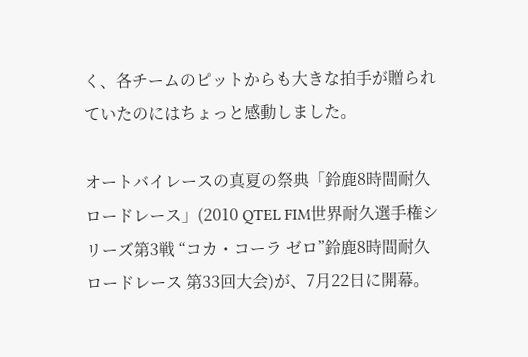く、各チームのピットからも大きな拍手が贈られていたのにはちょっと感動しました。

オートバイレースの真夏の祭典「鈴鹿8時間耐久ロードレース」(2010 QTEL FIM世界耐久選手権シリーズ第3戦 “コカ・コーラ ゼロ”鈴鹿8時間耐久ロードレース 第33回大会)が、7月22日に開幕。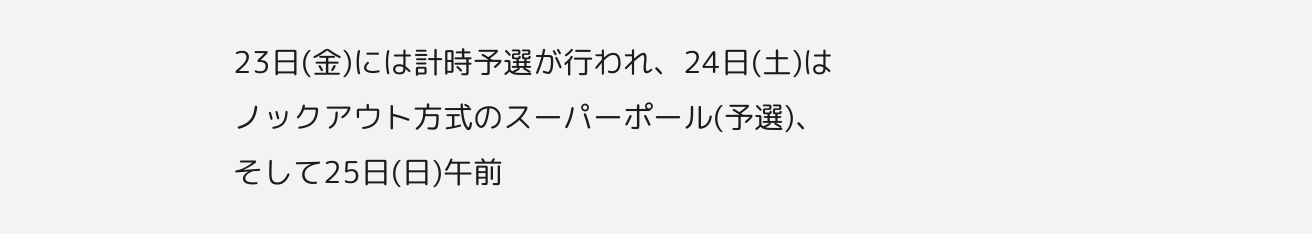23日(金)には計時予選が行われ、24日(土)はノックアウト方式のスーパーポール(予選)、そして25日(日)午前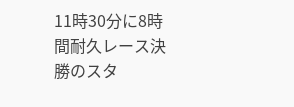11時30分に8時間耐久レース決勝のスタ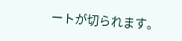ートが切られます。